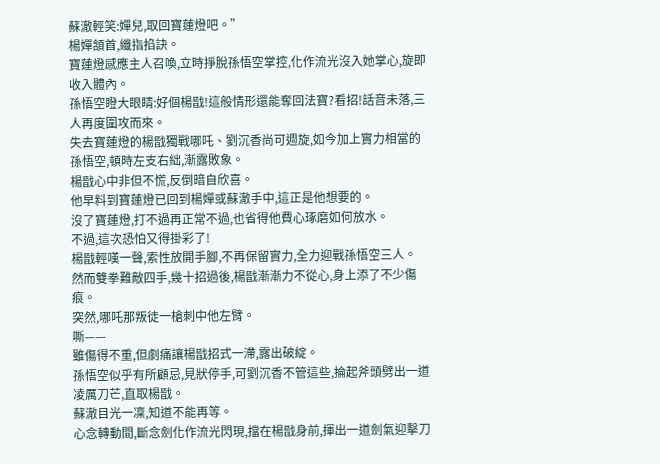蘇澈輕笑:嬋兒,取回寶蓮燈吧。”
楊嬋頷首,纖指掐訣。
寶蓮燈感應主人召喚,立時掙脫孫悟空掌控,化作流光沒入她掌心,旋即收入體內。
孫悟空瞪大眼睛:好個楊戩!這般情形還能奪回法寶?看招!話音未落,三人再度圍攻而來。
失去寶蓮燈的楊戩獨戰哪吒、劉沉香尚可週旋,如今加上實力相當的孫悟空,頓時左支右絀,漸露敗象。
楊戩心中非但不慌,反倒暗自欣喜。
他早料到寶蓮燈已回到楊嬋或蘇澈手中,這正是他想要的。
沒了寶蓮燈,打不過再正常不過,也省得他費心琢磨如何放水。
不過,這次恐怕又得掛彩了!
楊戩輕嘆一聲,索性放開手腳,不再保留實力,全力迎戰孫悟空三人。
然而雙拳難敵四手,幾十招過後,楊戩漸漸力不從心,身上添了不少傷痕。
突然,哪吒那叛徒一槍刺中他左臂。
嘶——
雖傷得不重,但劇痛讓楊戩招式一滯,露出破綻。
孫悟空似乎有所顧忌,見狀停手,可劉沉香不管這些,掄起斧頭劈出一道凌厲刀芒,直取楊戩。
蘇澈目光一凜,知道不能再等。
心念轉動間,斷念劍化作流光閃現,擋在楊戩身前,揮出一道劍氣迎擊刀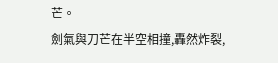芒。
劍氣與刀芒在半空相撞,轟然炸裂,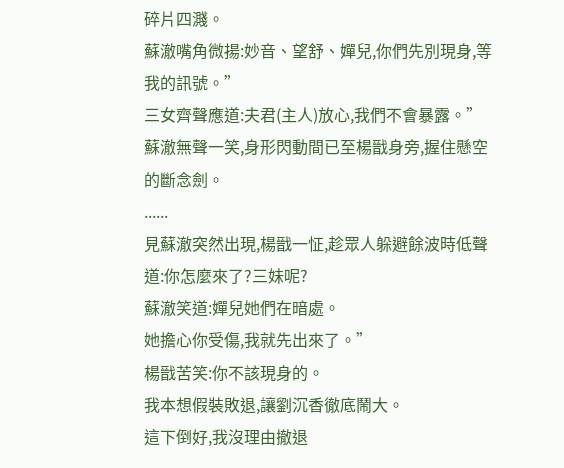碎片四濺。
蘇澈嘴角微揚:妙音、望舒、嬋兒,你們先別現身,等我的訊號。”
三女齊聲應道:夫君(主人)放心,我們不會暴露。”
蘇澈無聲一笑,身形閃動間已至楊戩身旁,握住懸空的斷念劍。
......
見蘇澈突然出現,楊戩一怔,趁眾人躲避餘波時低聲道:你怎麼來了?三妹呢?
蘇澈笑道:嬋兒她們在暗處。
她擔心你受傷,我就先出來了。”
楊戩苦笑:你不該現身的。
我本想假裝敗退,讓劉沉香徹底鬧大。
這下倒好,我沒理由撤退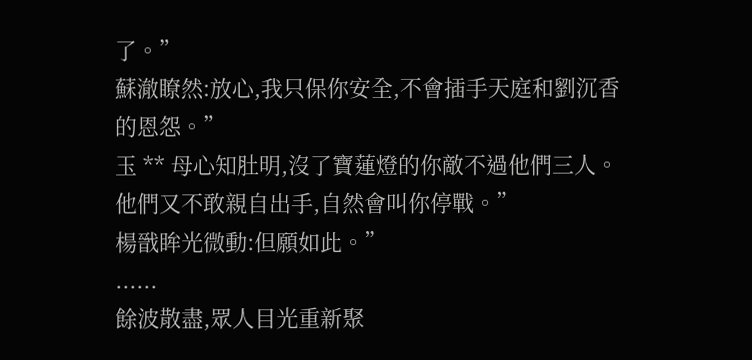了。”
蘇澈瞭然:放心,我只保你安全,不會插手天庭和劉沉香的恩怨。”
玉 ** 母心知肚明,沒了寶蓮燈的你敵不過他們三人。
他們又不敢親自出手,自然會叫你停戰。”
楊戩眸光微動:但願如此。”
......
餘波散盡,眾人目光重新聚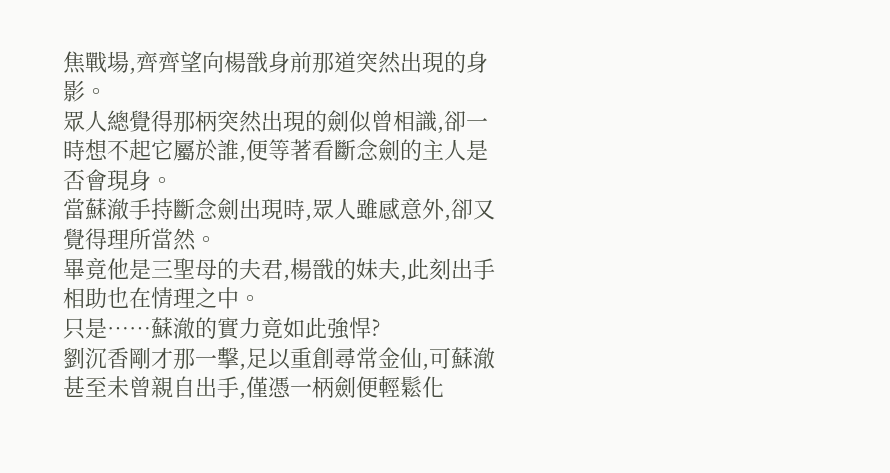焦戰場,齊齊望向楊戩身前那道突然出現的身影。
眾人總覺得那柄突然出現的劍似曾相識,卻一時想不起它屬於誰,便等著看斷念劍的主人是否會現身。
當蘇澈手持斷念劍出現時,眾人雖感意外,卻又覺得理所當然。
畢竟他是三聖母的夫君,楊戩的妹夫,此刻出手相助也在情理之中。
只是……蘇澈的實力竟如此強悍?
劉沉香剛才那一擊,足以重創尋常金仙,可蘇澈甚至未曾親自出手,僅憑一柄劍便輕鬆化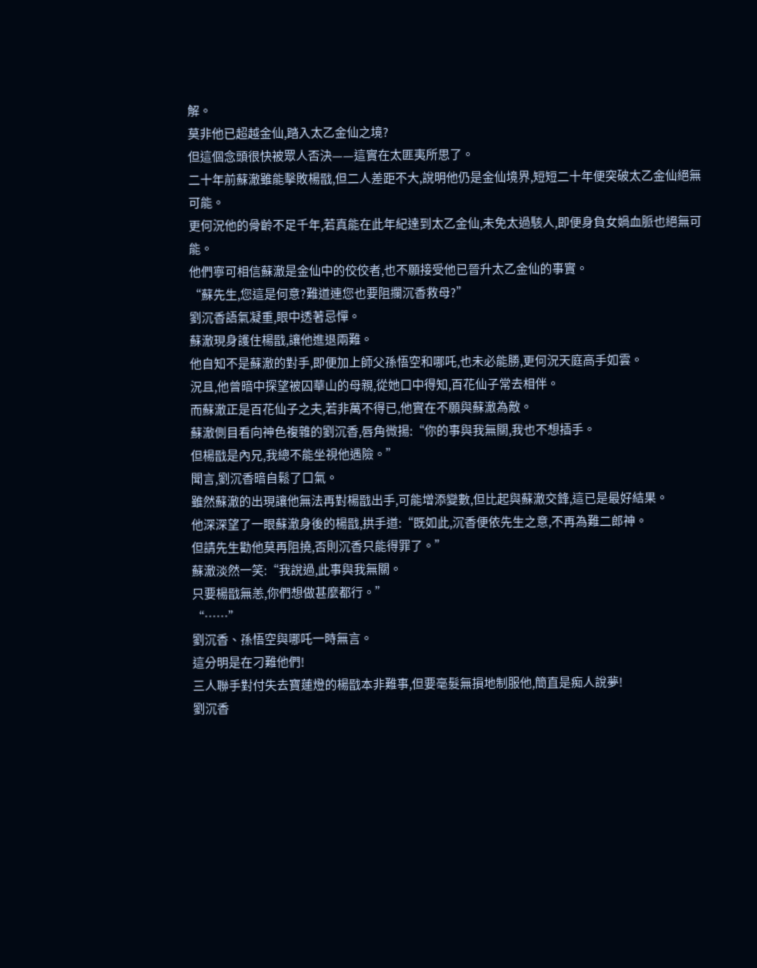解。
莫非他已超越金仙,踏入太乙金仙之境?
但這個念頭很快被眾人否決——這實在太匪夷所思了。
二十年前蘇澈雖能擊敗楊戩,但二人差距不大,說明他仍是金仙境界,短短二十年便突破太乙金仙絕無可能。
更何況他的骨齡不足千年,若真能在此年紀達到太乙金仙,未免太過駭人,即便身負女媧血脈也絕無可能。
他們寧可相信蘇澈是金仙中的佼佼者,也不願接受他已晉升太乙金仙的事實。
“蘇先生,您這是何意?難道連您也要阻攔沉香救母?”
劉沉香語氣凝重,眼中透著忌憚。
蘇澈現身護住楊戩,讓他進退兩難。
他自知不是蘇澈的對手,即便加上師父孫悟空和哪吒,也未必能勝,更何況天庭高手如雲。
況且,他曾暗中探望被囚華山的母親,從她口中得知,百花仙子常去相伴。
而蘇澈正是百花仙子之夫,若非萬不得已,他實在不願與蘇澈為敵。
蘇澈側目看向神色複雜的劉沉香,唇角微揚:“你的事與我無關,我也不想插手。
但楊戩是內兄,我總不能坐視他遇險。”
聞言,劉沉香暗自鬆了口氣。
雖然蘇澈的出現讓他無法再對楊戩出手,可能增添變數,但比起與蘇澈交鋒,這已是最好結果。
他深深望了一眼蘇澈身後的楊戩,拱手道:“既如此,沉香便依先生之意,不再為難二郎神。
但請先生勸他莫再阻撓,否則沉香只能得罪了。”
蘇澈淡然一笑:“我說過,此事與我無關。
只要楊戩無恙,你們想做甚麼都行。”
“……”
劉沉香、孫悟空與哪吒一時無言。
這分明是在刁難他們!
三人聯手對付失去寶蓮燈的楊戩本非難事,但要毫髮無損地制服他,簡直是痴人說夢!
劉沉香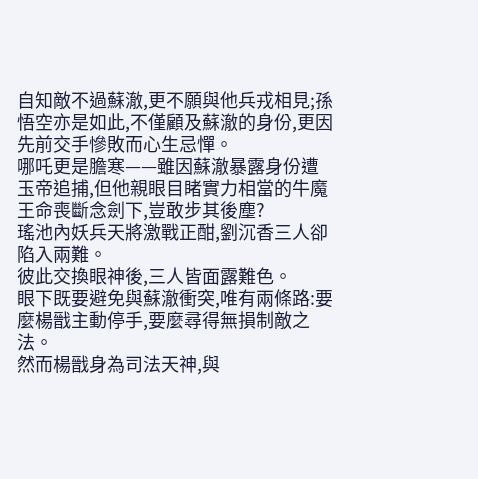自知敵不過蘇澈,更不願與他兵戎相見;孫悟空亦是如此,不僅顧及蘇澈的身份,更因先前交手慘敗而心生忌憚。
哪吒更是膽寒——雖因蘇澈暴露身份遭玉帝追捕,但他親眼目睹實力相當的牛魔王命喪斷念劍下,豈敢步其後塵?
瑤池內妖兵天將激戰正酣,劉沉香三人卻陷入兩難。
彼此交換眼神後,三人皆面露難色。
眼下既要避免與蘇澈衝突,唯有兩條路:要麼楊戩主動停手,要麼尋得無損制敵之法。
然而楊戩身為司法天神,與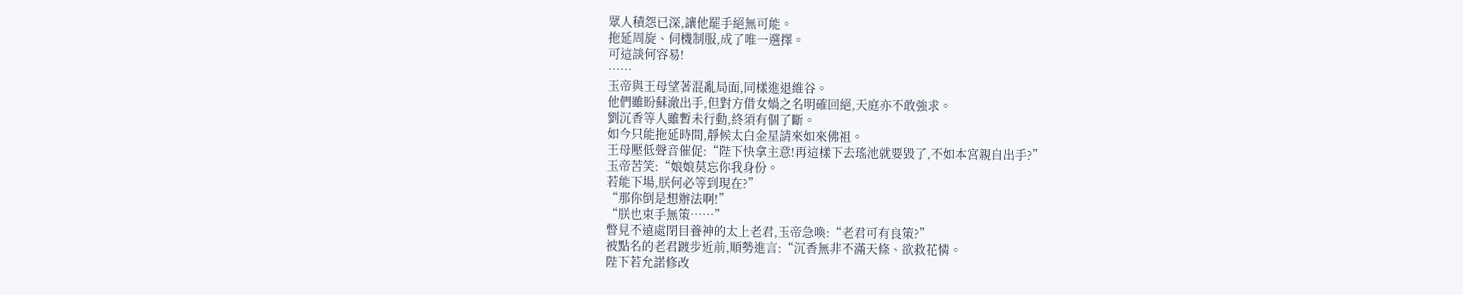眾人積怨已深,讓他罷手絕無可能。
拖延周旋、伺機制服,成了唯一選擇。
可這談何容易!
……
玉帝與王母望著混亂局面,同樣進退維谷。
他們雖盼蘇澈出手,但對方借女媧之名明確回絕,天庭亦不敢強求。
劉沉香等人雖暫未行動,終須有個了斷。
如今只能拖延時間,靜候太白金星請來如來佛祖。
王母壓低聲音催促:“陛下快拿主意!再這樣下去瑤池就要毀了,不如本宮親自出手?”
玉帝苦笑:“娘娘莫忘你我身份。
若能下場,朕何必等到現在?”
“那你倒是想辦法啊!”
“朕也束手無策……”
瞥見不遠處閉目養神的太上老君,玉帝急喚:“老君可有良策?”
被點名的老君踱步近前,順勢進言:“沉香無非不滿天條、欲救花憐。
陛下若允諾修改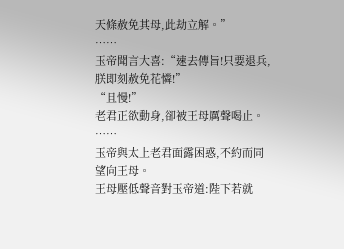天條赦免其母,此劫立解。”
……
玉帝聞言大喜:“速去傳旨!只要退兵,朕即刻赦免花憐!”
“且慢!”
老君正欲動身,卻被王母厲聲喝止。
……
玉帝與太上老君面露困惑,不約而同望向王母。
王母壓低聲音對玉帝道:陛下若就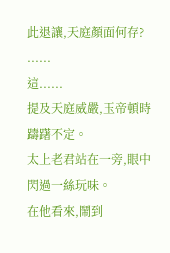此退讓,天庭顏面何存?
......
這......
提及天庭威嚴,玉帝頓時躊躇不定。
太上老君站在一旁,眼中閃過一絲玩味。
在他看來,鬧到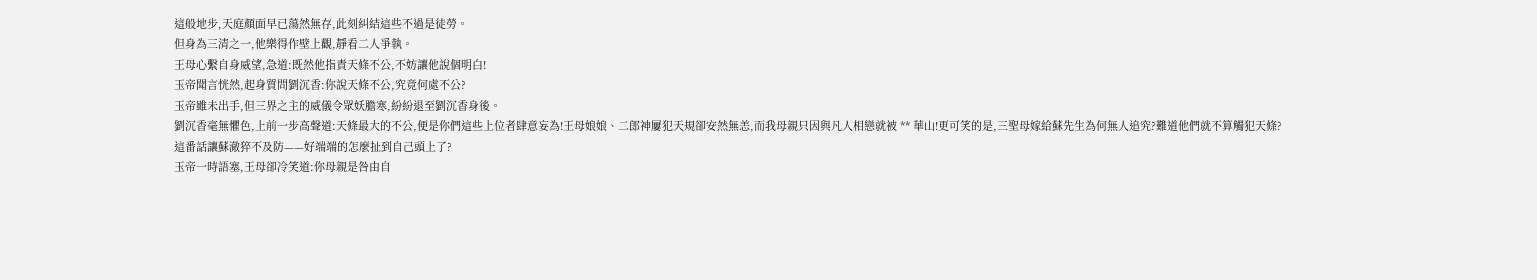這般地步,天庭顏面早已蕩然無存,此刻糾結這些不過是徒勞。
但身為三清之一,他樂得作壁上觀,靜看二人爭執。
王母心繫自身威望,急道:既然他指責天條不公,不妨讓他說個明白!
玉帝聞言恍然,起身質問劉沉香:你說天條不公,究竟何處不公?
玉帝雖未出手,但三界之主的威儀令眾妖膽寒,紛紛退至劉沉香身後。
劉沉香毫無懼色,上前一步高聲道:天條最大的不公,便是你們這些上位者肆意妄為!王母娘娘、二郎神屢犯天規卻安然無恙,而我母親只因與凡人相戀就被 ** 華山!更可笑的是,三聖母嫁給蘇先生為何無人追究?難道他們就不算觸犯天條?
這番話讓蘇澈猝不及防——好端端的怎麼扯到自己頭上了?
玉帝一時語塞,王母卻冷笑道:你母親是咎由自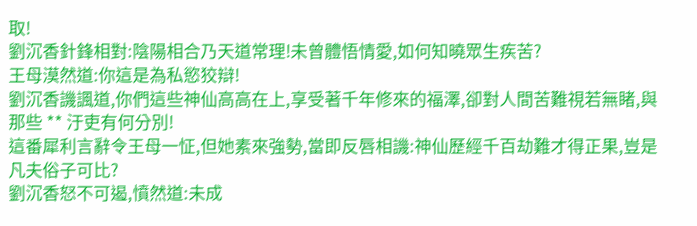取!
劉沉香針鋒相對:陰陽相合乃天道常理!未曾體悟情愛,如何知曉眾生疾苦?
王母漠然道:你這是為私慾狡辯!
劉沉香譏諷道,你們這些神仙高高在上,享受著千年修來的福澤,卻對人間苦難視若無睹,與那些 ** 汙吏有何分別!
這番犀利言辭令王母一怔,但她素來強勢,當即反唇相譏:神仙歷經千百劫難才得正果,豈是凡夫俗子可比?
劉沉香怒不可遏,憤然道:未成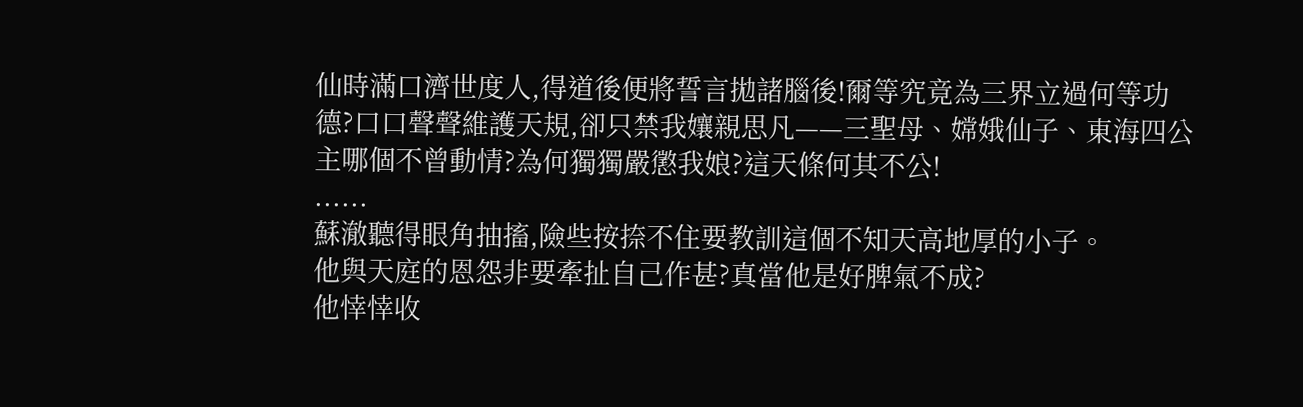仙時滿口濟世度人,得道後便將誓言拋諸腦後!爾等究竟為三界立過何等功德?口口聲聲維護天規,卻只禁我孃親思凡——三聖母、嫦娥仙子、東海四公主哪個不曾動情?為何獨獨嚴懲我娘?這天條何其不公!
......
蘇澈聽得眼角抽搐,險些按捺不住要教訓這個不知天高地厚的小子。
他與天庭的恩怨非要牽扯自己作甚?真當他是好脾氣不成?
他悻悻收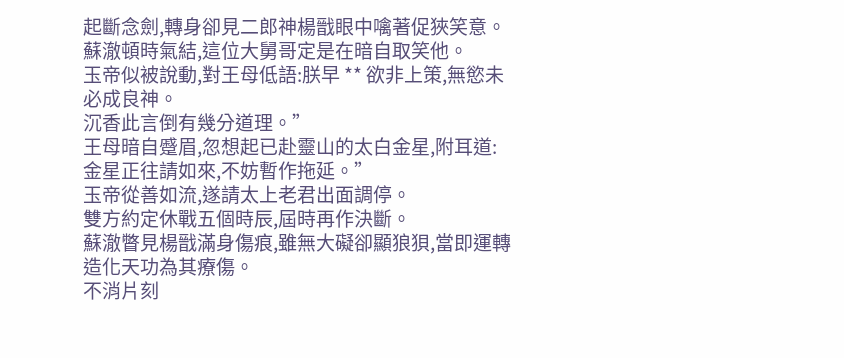起斷念劍,轉身卻見二郎神楊戩眼中噙著促狹笑意。
蘇澈頓時氣結,這位大舅哥定是在暗自取笑他。
玉帝似被說動,對王母低語:朕早 ** 欲非上策,無慾未必成良神。
沉香此言倒有幾分道理。”
王母暗自蹙眉,忽想起已赴靈山的太白金星,附耳道:金星正往請如來,不妨暫作拖延。”
玉帝從善如流,遂請太上老君出面調停。
雙方約定休戰五個時辰,屆時再作決斷。
蘇澈瞥見楊戩滿身傷痕,雖無大礙卻顯狼狽,當即運轉造化天功為其療傷。
不消片刻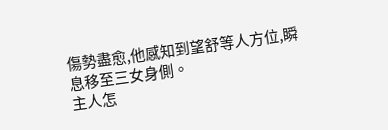傷勢盡愈,他感知到望舒等人方位,瞬息移至三女身側。
主人怎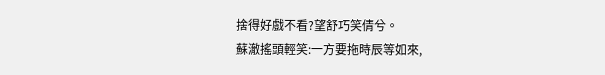捨得好戲不看?望舒巧笑倩兮。
蘇澈搖頭輕笑:一方要拖時辰等如來,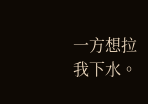一方想拉我下水。